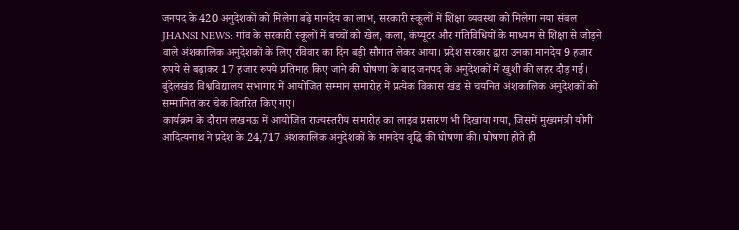जनपद के 420 अनुदेशकों को मिलेगा बढ़े मानदेय का लाभ, सरकारी स्कूलों में शिक्षा व्यवस्था को मिलेगा नया संबल
JHANSI NEWS: गांव के सरकारी स्कूलों में बच्चों को खेल, कला, कंप्यूटर और गतिविधियों के माध्यम से शिक्षा से जोड़ने वाले अंशकालिक अनुदेशकों के लिए रविवार का दिन बड़ी सौगात लेकर आया। प्रदेश सरकार द्वारा उनका मानदेय 9 हजार रुपये से बढ़ाकर 17 हजार रुपये प्रतिमाह किए जाने की घोषणा के बाद जनपद के अनुदेशकों में खुशी की लहर दौड़ गई। बुंदेलखंड विश्वविद्यालय सभागार में आयोजित सम्मान समारोह में प्रत्येक विकास खंड से चयनित अंशकालिक अनुदेशकों को सम्मानित कर चेक वितरित किए गए।
कार्यक्रम के दौरान लखनऊ में आयोजित राज्यस्तरीय समारोह का लाइव प्रसारण भी दिखाया गया, जिसमें मुख्यमंत्री योगी आदित्यनाथ ने प्रदेश के 24,717 अंशकालिक अनुदेशकों के मानदेय वृद्धि की घोषणा की। घोषणा होते ही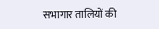सभागार तालियों की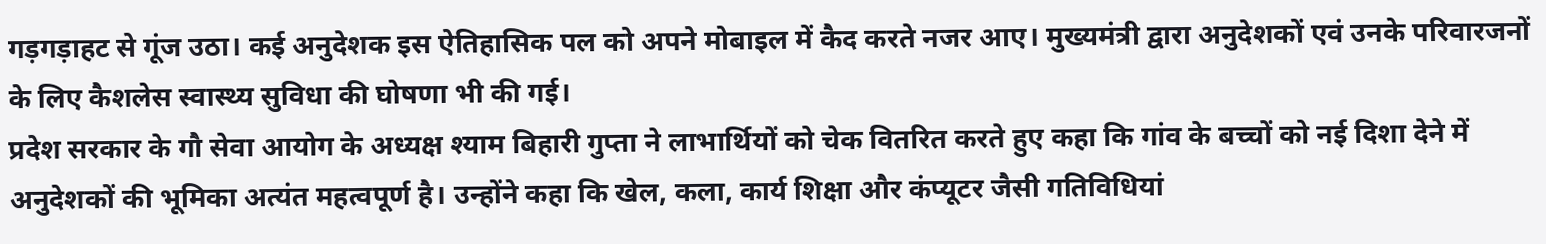गड़गड़ाहट से गूंज उठा। कई अनुदेशक इस ऐतिहासिक पल को अपने मोबाइल में कैद करते नजर आए। मुख्यमंत्री द्वारा अनुदेशकों एवं उनके परिवारजनों के लिए कैशलेस स्वास्थ्य सुविधा की घोषणा भी की गई।
प्रदेश सरकार के गौ सेवा आयोग के अध्यक्ष श्याम बिहारी गुप्ता ने लाभार्थियों को चेक वितरित करते हुए कहा कि गांव के बच्चों को नई दिशा देने में अनुदेशकों की भूमिका अत्यंत महत्वपूर्ण है। उन्होंने कहा कि खेल, कला, कार्य शिक्षा और कंप्यूटर जैसी गतिविधियां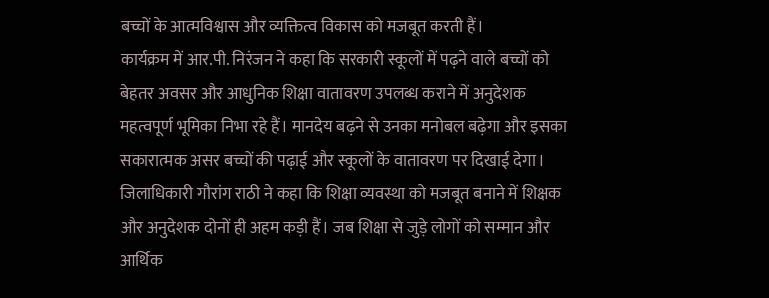बच्चों के आत्मविश्वास और व्यक्तित्व विकास को मजबूत करती हैं।
कार्यक्रम में आर.पी. निरंजन ने कहा कि सरकारी स्कूलों में पढ़ने वाले बच्चों को बेहतर अवसर और आधुनिक शिक्षा वातावरण उपलब्ध कराने में अनुदेशक महत्वपूर्ण भूमिका निभा रहे हैं। मानदेय बढ़ने से उनका मनोबल बढ़ेगा और इसका सकारात्मक असर बच्चों की पढ़ाई और स्कूलों के वातावरण पर दिखाई देगा।
जिलाधिकारी गौरांग राठी ने कहा कि शिक्षा व्यवस्था को मजबूत बनाने में शिक्षक और अनुदेशक दोनों ही अहम कड़ी हैं। जब शिक्षा से जुड़े लोगों को सम्मान और आर्थिक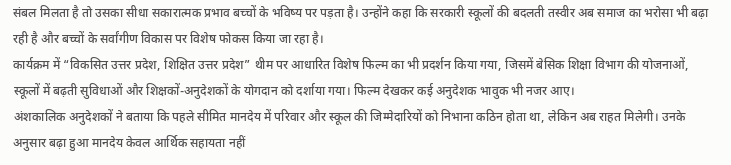संबल मिलता है तो उसका सीधा सकारात्मक प्रभाव बच्चों के भविष्य पर पड़ता है। उन्होंने कहा कि सरकारी स्कूलों की बदलती तस्वीर अब समाज का भरोसा भी बढ़ा रही है और बच्चों के सर्वांगीण विकास पर विशेष फोकस किया जा रहा है।
कार्यक्रम में “विकसित उत्तर प्रदेश, शिक्षित उत्तर प्रदेश” थीम पर आधारित विशेष फिल्म का भी प्रदर्शन किया गया, जिसमें बेसिक शिक्षा विभाग की योजनाओं, स्कूलों में बढ़ती सुविधाओं और शिक्षकों-अनुदेशकों के योगदान को दर्शाया गया। फिल्म देखकर कई अनुदेशक भावुक भी नजर आए।
अंशकालिक अनुदेशकों ने बताया कि पहले सीमित मानदेय में परिवार और स्कूल की जिम्मेदारियों को निभाना कठिन होता था, लेकिन अब राहत मिलेगी। उनके अनुसार बढ़ा हुआ मानदेय केवल आर्थिक सहायता नहीं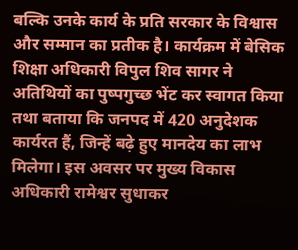बल्कि उनके कार्य के प्रति सरकार के विश्वास और सम्मान का प्रतीक है। कार्यक्रम में बेसिक शिक्षा अधिकारी विपुल शिव सागर ने अतिथियों का पुष्पगुच्छ भेंट कर स्वागत किया तथा बताया कि जनपद में 420 अनुदेशक कार्यरत हैं, जिन्हें बढ़े हुए मानदेय का लाभ मिलेगा। इस अवसर पर मुख्य विकास अधिकारी रामेश्वर सुधाकर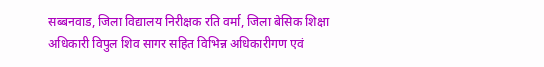सब्बनवाड, जिला विद्यालय निरीक्षक रति वर्मा, जिला बेसिक शिक्षा अधिकारी विपुल शिव सागर सहित विभिन्न अधिकारीगण एवं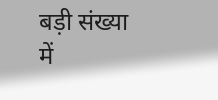बड़ी संख्या में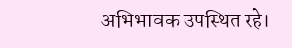अभिभावक उपस्थित रहे।